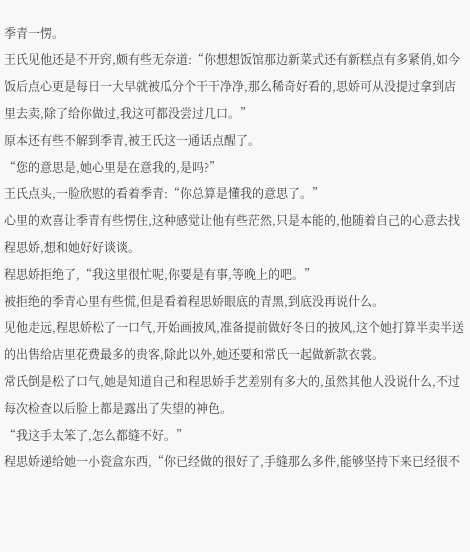季青一愣。
王氏见他还是不开窍,颇有些无奈道:“你想想饭馆那边新菜式还有新糕点有多紧俏,如今饭后点心更是每日一大早就被瓜分个干干净净,那么稀奇好看的,思娇可从没提过拿到店里去卖,除了给你做过,我这可都没尝过几口。”
原本还有些不解到季青,被王氏这一通话点醒了。
“您的意思是,她心里是在意我的,是吗?”
王氏点头,一脸欣慰的看着季青:“你总算是懂我的意思了。”
心里的欢喜让季青有些愣住,这种感觉让他有些茫然,只是本能的,他随着自己的心意去找程思娇,想和她好好谈谈。
程思娇拒绝了,“我这里很忙呢,你要是有事,等晚上的吧。”
被拒绝的季青心里有些慌,但是看着程思娇眼底的青黑,到底没再说什么。
见他走远,程思娇松了一口气,开始画披风,准备提前做好冬日的披风,这个她打算半卖半送的出售给店里花费最多的贵客,除此以外,她还要和常氏一起做新款衣裳。
常氏倒是松了口气,她是知道自己和程思娇手艺差别有多大的,虽然其他人没说什么,不过每次检查以后脸上都是露出了失望的神色。
“我这手太笨了,怎么都缝不好。”
程思娇递给她一小瓷盒东西,“你已经做的很好了,手缝那么多件,能够坚持下来已经很不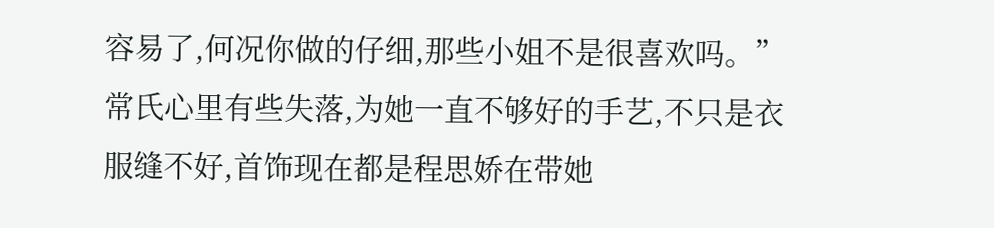容易了,何况你做的仔细,那些小姐不是很喜欢吗。”
常氏心里有些失落,为她一直不够好的手艺,不只是衣服缝不好,首饰现在都是程思娇在带她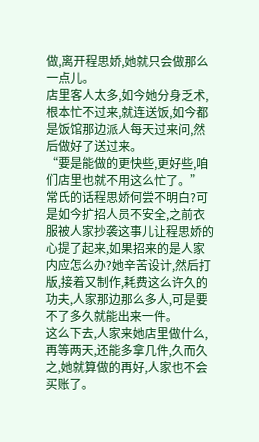做,离开程思娇,她就只会做那么一点儿。
店里客人太多,如今她分身乏术,根本忙不过来,就连送饭,如今都是饭馆那边派人每天过来问,然后做好了送过来。
“要是能做的更快些,更好些,咱们店里也就不用这么忙了。”
常氏的话程思娇何尝不明白?可是如今扩招人员不安全,之前衣服被人家抄袭这事儿让程思娇的心提了起来,如果招来的是人家内应怎么办?她辛苦设计,然后打版,接着又制作,耗费这么许久的功夫,人家那边那么多人,可是要不了多久就能出来一件。
这么下去,人家来她店里做什么,再等两天,还能多拿几件,久而久之,她就算做的再好,人家也不会买账了。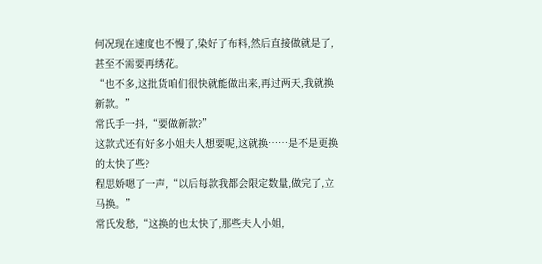何况现在速度也不慢了,染好了布料,然后直接做就是了,甚至不需要再绣花。
“也不多,这批货咱们很快就能做出来,再过两天,我就换新款。”
常氏手一抖,“要做新款?”
这款式还有好多小姐夫人想要呢,这就换……是不是更换的太快了些?
程思娇嗯了一声,“以后每款我都会限定数量,做完了,立马换。”
常氏发愁,“这换的也太快了,那些夫人小姐,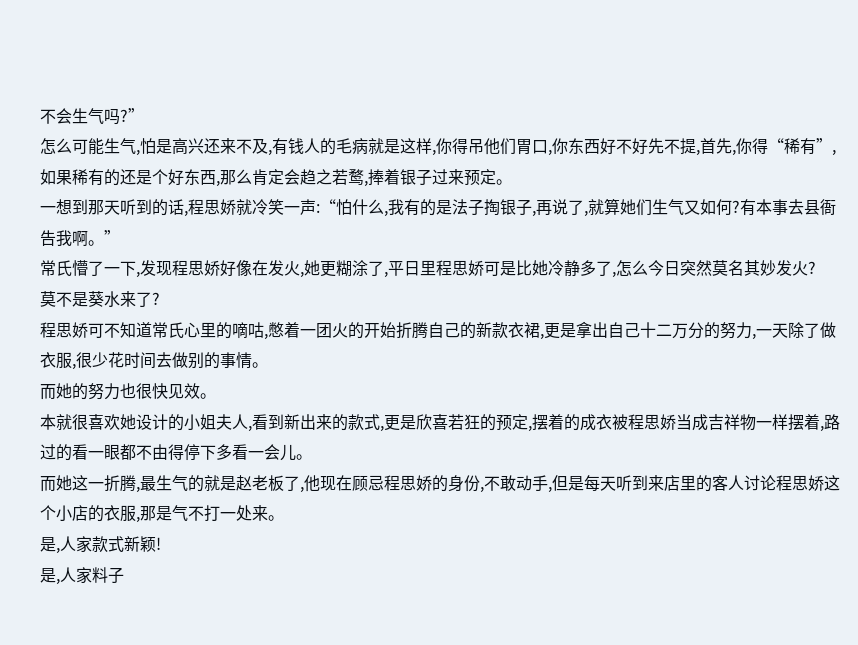不会生气吗?”
怎么可能生气,怕是高兴还来不及,有钱人的毛病就是这样,你得吊他们胃口,你东西好不好先不提,首先,你得“稀有”,如果稀有的还是个好东西,那么肯定会趋之若鹜,捧着银子过来预定。
一想到那天听到的话,程思娇就冷笑一声:“怕什么,我有的是法子掏银子,再说了,就算她们生气又如何?有本事去县衙告我啊。”
常氏懵了一下,发现程思娇好像在发火,她更糊涂了,平日里程思娇可是比她冷静多了,怎么今日突然莫名其妙发火?
莫不是葵水来了?
程思娇可不知道常氏心里的嘀咕,憋着一团火的开始折腾自己的新款衣裙,更是拿出自己十二万分的努力,一天除了做衣服,很少花时间去做别的事情。
而她的努力也很快见效。
本就很喜欢她设计的小姐夫人,看到新出来的款式,更是欣喜若狂的预定,摆着的成衣被程思娇当成吉祥物一样摆着,路过的看一眼都不由得停下多看一会儿。
而她这一折腾,最生气的就是赵老板了,他现在顾忌程思娇的身份,不敢动手,但是每天听到来店里的客人讨论程思娇这个小店的衣服,那是气不打一处来。
是,人家款式新颖!
是,人家料子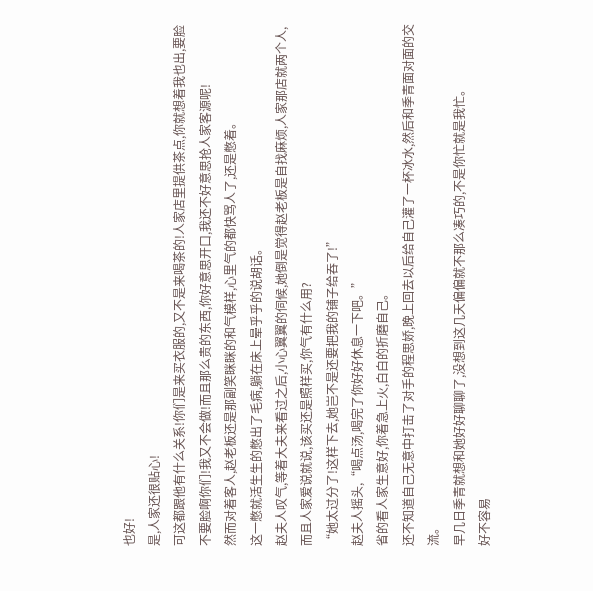也好!
是,人家还很贴心!
可这都跟他有什么关系!你们是来买衣服的,又不是来喝茶的!人家店里提供茶点,你就想着我也出,要脸不要脸啊你们!我又不会做!而且那么贵的东西,你好意思开口,我还不好意思抢人家客源呢!
然而对着客人,赵老板还是那副笑眯眯的和气模样,心里气的都快骂人了,还是憋着。
这一憋就活生生的憋出了毛病,躺在床上晕乎乎的说胡话。
赵夫人叹气,等着大夫来看过之后,小心翼翼的伺候,她倒是觉得赵老板是自找麻烦,人家那店就两个人,而且人家爱说就说,该买还是照样买,你气有什么用?
“她太过分了!这样下去,她岂不是还要把我的铺子给吞了!”
赵夫人摇头,“喝点汤,喝完了你好好休息一下吧。”
省的看人家生意好,你着急上火,白白的折磨自己。
还不知道自己无意中打击了对手的程思娇,晚上回去以后给自己灌了一杯冰水,然后和季青面对面的交流。
早几日季青就想和她好好聊聊了,没想到这几天偏偏就不那么凑巧的,不是你忙就是我忙。
好不容易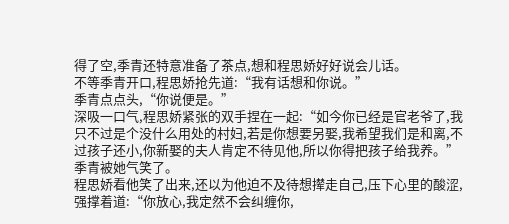得了空,季青还特意准备了茶点,想和程思娇好好说会儿话。
不等季青开口,程思娇抢先道:“我有话想和你说。”
季青点点头,“你说便是。”
深吸一口气,程思娇紧张的双手捏在一起:“如今你已经是官老爷了,我只不过是个没什么用处的村妇,若是你想要另娶,我希望我们是和离,不过孩子还小,你新娶的夫人肯定不待见他,所以你得把孩子给我养。”
季青被她气笑了。
程思娇看他笑了出来,还以为他迫不及待想撵走自己,压下心里的酸涩,强撑着道:“你放心,我定然不会纠缠你,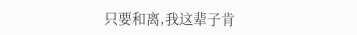只要和离,我这辈子肯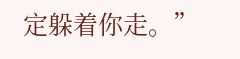定躲着你走。”